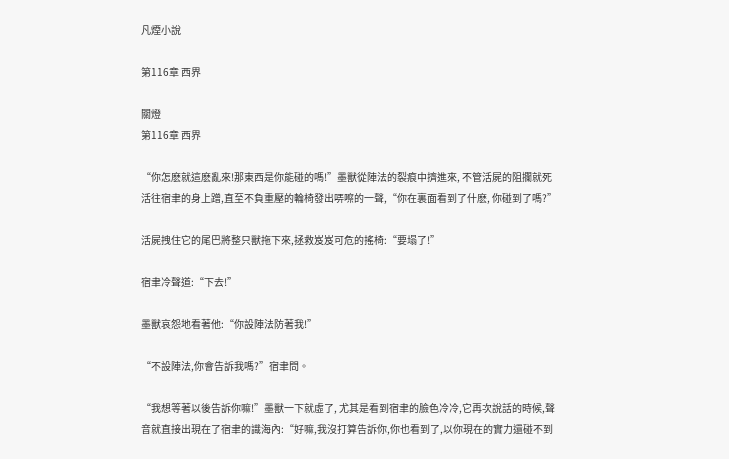凡煙小說

第116章 西界

關燈
第116章 西界

“你怎麽就這麽亂來!那東西是你能碰的嗎!”墨獸從陣法的裂痕中擠進來, 不管活屍的阻攔就死活往宿聿的身上蹭,直至不負重壓的輪椅發出哢嚓的一聲,“你在裏面看到了什麽, 你碰到了嗎?”

活屍拽住它的尾巴將整只獸拖下來,拯救岌岌可危的搖椅:“要塌了!”

宿聿冷聲道:“下去!”

墨獸哀怨地看著他:“你設陣法防著我!”

“不設陣法,你會告訴我嗎?”宿聿問。

“我想等著以後告訴你嘛!”墨獸一下就虛了, 尤其是看到宿聿的臉色冷冷,它再次說話的時候,聲音就直接出現在了宿聿的識海內:“好嘛,我沒打算告訴你,你也看到了,以你現在的實力還碰不到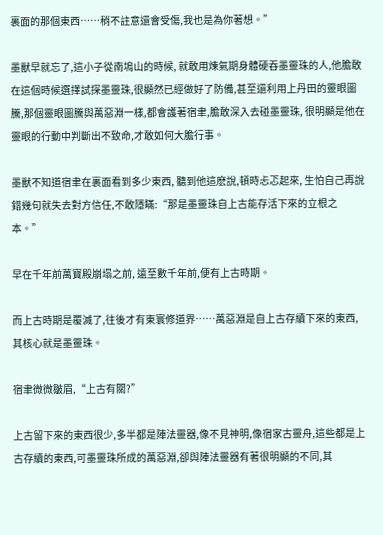裏面的那個東西……稍不註意還會受傷,我也是為你著想。”

墨獸早就忘了,這小子從南塢山的時候, 就敢用煉氣期身體硬吞墨靈珠的人,他膽敢在這個時候選擇試探墨靈珠,很顯然已經做好了防備,甚至還利用上丹田的靈眼圖騰,那個靈眼圖騰與萬惡淵一樣,都會護著宿聿,膽敢深入去碰墨靈珠, 很明顯是他在靈眼的行動中判斷出不致命,才敢如何大膽行事。

墨獸不知道宿聿在裏面看到多少東西, 聽到他這麽說,頓時忐忑起來, 生怕自己再說錯幾句就失去對方信任,不敢隱瞞:“那是墨靈珠自上古能存活下來的立根之本。”

早在千年前萬寶殿崩塌之前, 遠至數千年前,便有上古時期。

而上古時期是覆滅了,往後才有東寰修道界……萬惡淵是自上古存續下來的東西,其核心就是墨靈珠。

宿聿微微皺眉,“上古有關?”

上古留下來的東西很少,多半都是陣法靈器,像不見神明,像宿家古靈舟,這些都是上古存續的東西,可墨靈珠所成的萬惡淵,卻與陣法靈器有著很明顯的不同,其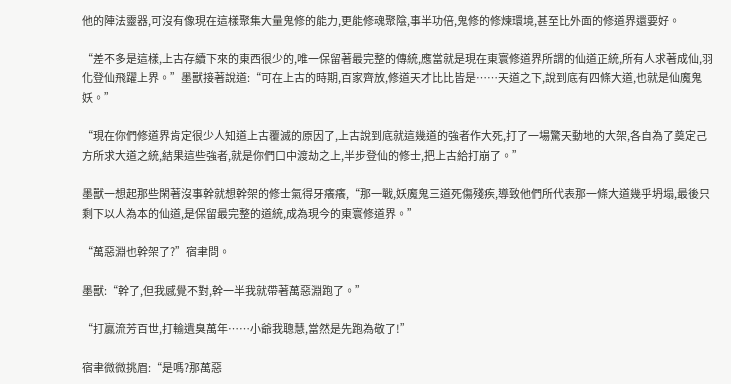他的陣法靈器,可沒有像現在這樣聚集大量鬼修的能力,更能修魂聚陰,事半功倍,鬼修的修煉環境,甚至比外面的修道界還要好。

“差不多是這樣,上古存續下來的東西很少的,唯一保留著最完整的傳統,應當就是現在東寰修道界所謂的仙道正統,所有人求著成仙,羽化登仙飛躍上界。”墨獸接著說道:“可在上古的時期,百家齊放,修道天才比比皆是……天道之下,說到底有四條大道,也就是仙魔鬼妖。”

“現在你們修道界肯定很少人知道上古覆滅的原因了,上古說到底就這幾道的強者作大死,打了一場驚天動地的大架,各自為了奠定己方所求大道之統,結果這些強者,就是你們口中渡劫之上,半步登仙的修士,把上古給打崩了。”

墨獸一想起那些閑著沒事幹就想幹架的修士氣得牙癢癢,“那一戰,妖魔鬼三道死傷殘疾,導致他們所代表那一條大道幾乎坍塌,最後只剩下以人為本的仙道,是保留最完整的道統,成為現今的東寰修道界。”

“萬惡淵也幹架了?”宿聿問。

墨獸:“幹了,但我感覺不對,幹一半我就帶著萬惡淵跑了。”

“打贏流芳百世,打輸遺臭萬年……小爺我聰慧,當然是先跑為敬了!”

宿聿微微挑眉:“是嗎?那萬惡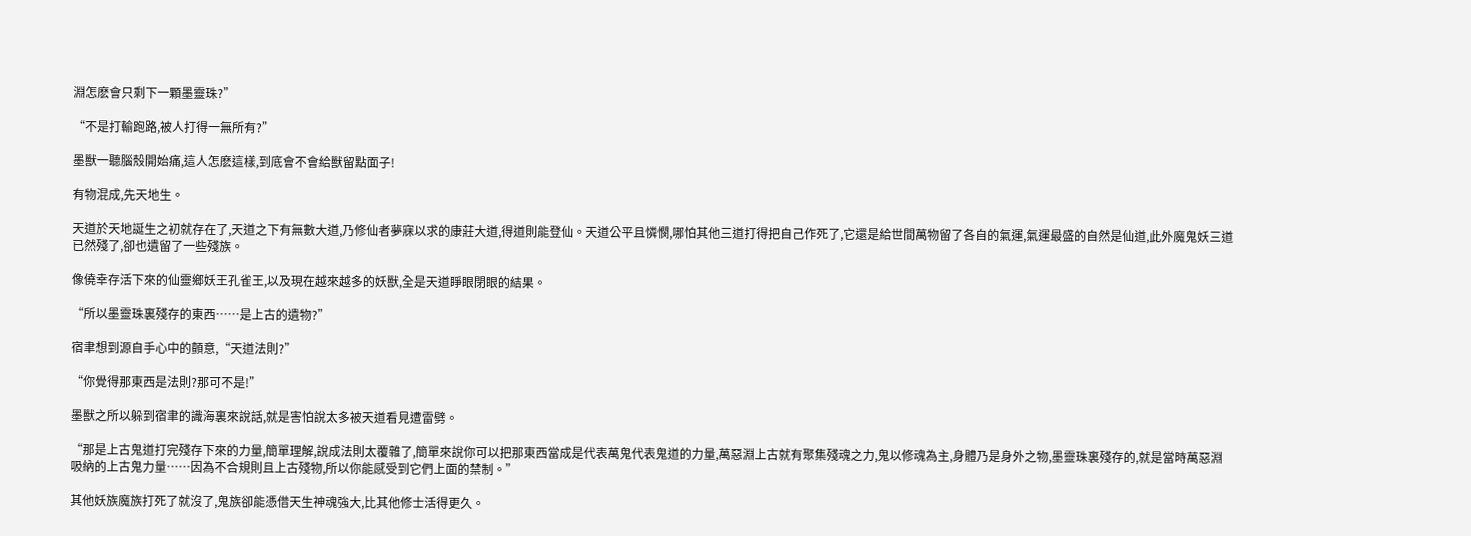淵怎麽會只剩下一顆墨靈珠?”

“不是打輸跑路,被人打得一無所有?”

墨獸一聽腦殼開始痛,這人怎麽這樣,到底會不會給獸留點面子!

有物混成,先天地生。

天道於天地誕生之初就存在了,天道之下有無數大道,乃修仙者夢寐以求的康莊大道,得道則能登仙。天道公平且憐憫,哪怕其他三道打得把自己作死了,它還是給世間萬物留了各自的氣運,氣運最盛的自然是仙道,此外魔鬼妖三道已然殘了,卻也遺留了一些殘族。

像僥幸存活下來的仙靈鄉妖王孔雀王,以及現在越來越多的妖獸,全是天道睜眼閉眼的結果。

“所以墨靈珠裏殘存的東西……是上古的遺物?”

宿聿想到源自手心中的顫意,“天道法則?”

“你覺得那東西是法則?那可不是!”

墨獸之所以躲到宿聿的識海裏來說話,就是害怕說太多被天道看見遭雷劈。

“那是上古鬼道打完殘存下來的力量,簡單理解,說成法則太覆雜了,簡單來說你可以把那東西當成是代表萬鬼代表鬼道的力量,萬惡淵上古就有聚集殘魂之力,鬼以修魂為主,身體乃是身外之物,墨靈珠裏殘存的,就是當時萬惡淵吸納的上古鬼力量……因為不合規則且上古殘物,所以你能感受到它們上面的禁制。”

其他妖族魔族打死了就沒了,鬼族卻能憑借天生神魂強大,比其他修士活得更久。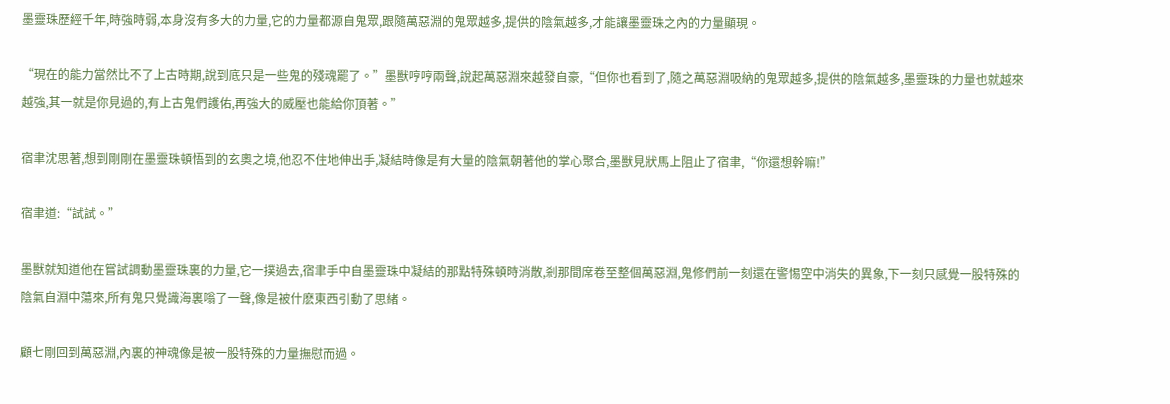墨靈珠歷經千年,時強時弱,本身沒有多大的力量,它的力量都源自鬼眾,跟隨萬惡淵的鬼眾越多,提供的陰氣越多,才能讓墨靈珠之內的力量顯現。

“現在的能力當然比不了上古時期,說到底只是一些鬼的殘魂罷了。”墨獸哼哼兩聲,說起萬惡淵來越發自豪,“但你也看到了,隨之萬惡淵吸納的鬼眾越多,提供的陰氣越多,墨靈珠的力量也就越來越強,其一就是你見過的,有上古鬼們護佑,再強大的威壓也能給你頂著。”

宿聿沈思著,想到剛剛在墨靈珠頓悟到的玄奧之境,他忍不住地伸出手,凝結時像是有大量的陰氣朝著他的掌心聚合,墨獸見狀馬上阻止了宿聿,“你還想幹嘛!”

宿聿道:“試試。”

墨獸就知道他在嘗試調動墨靈珠裏的力量,它一撲過去,宿聿手中自墨靈珠中凝結的那點特殊頓時消散,剎那間席卷至整個萬惡淵,鬼修們前一刻還在警惕空中消失的異象,下一刻只感覺一股特殊的陰氣自淵中蕩來,所有鬼只覺識海裏嗡了一聲,像是被什麽東西引動了思緒。

顧七剛回到萬惡淵,內裏的神魂像是被一股特殊的力量撫慰而過。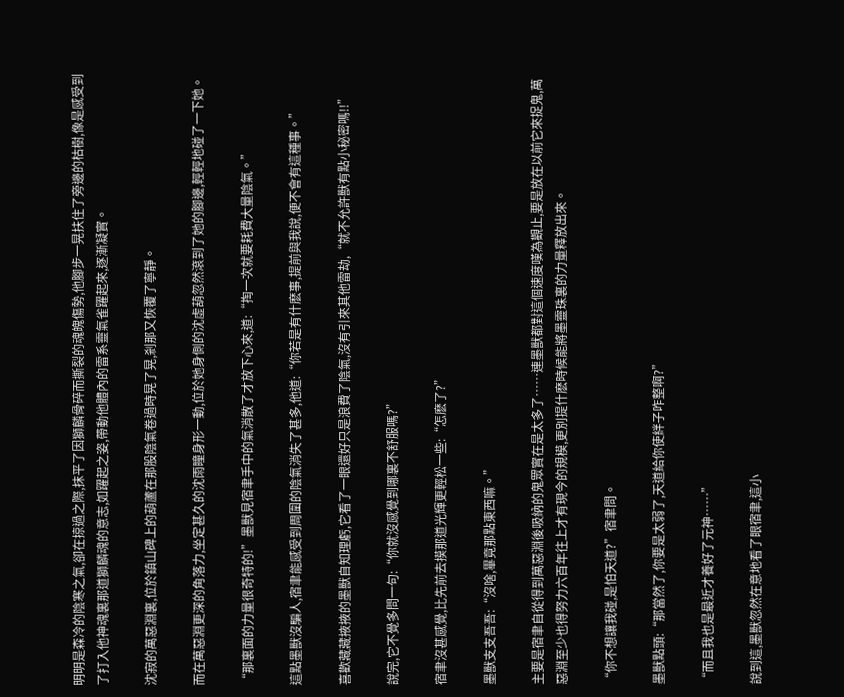明明是森冷的陰寒之氣,卻在掠過之際,抹平了因獅麟骨碎而撕裂的魂魄傷勢,他腳步一晃扶住了旁邊的枯樹,像是感受到了打入他神魂裏那道獅麟魂的意志,如躍起之姿,帶動他體內的雷系靈氣雀躍起來,逐漸凝實。

沈寂的萬惡淵裏,位於鎮山碑上的葫蘆在那股陰氣卷過時晃了晃,剎那又恢覆了寧靜。

而在萬惡淵更深的角落力,坐定甚久的沈雨瞳身形一動,位於她身側的沈虛葫忽然滾到了她的腳邊,輕輕地碰了一下她。

“那裏面的力量很奇特的!”墨獸見宿聿手中的氣消散了才放下心來,道:“掏一次就要耗費大量陰氣。”

這點墨獸沒騙人,宿聿能感受到周圍的陰氣消失了甚多,他道:“你若是有什麽事,提前與我說,便不會有這種事。”

喜歡藏藏掖掖的墨獸自知理虧,它看了一眼還好只是浪費了陰氣,沒有引來其他雷劫,“就不允許獸有點小秘密嗎!!”

說完,它不覺多問一句:“你就沒感覺到哪裏不舒服嗎?”

宿聿沒甚感覺,比先前去摸那道光輝更輕松一些:“怎麽了?”

墨獸支支吾吾:“沒啥,畢竟那點東西嘛。”

主要是宿聿自從得到萬惡淵後吸納的鬼眾實在是太多了……連墨獸都對這個速度嘆為觀止,要是放在以前它來捉鬼,萬惡淵至少也得努力六百年往上才有現今的規模,更別提什麽時候能將墨靈珠裏的力量釋放出來。

“你不想讓我碰,是怕天道?”宿聿問。

墨獸點頭:“那當然了,你要是太弱了,天道給你使絆子咋整啊?”

“而且我也是最近才養好了元神……”

說到這,墨獸忽然在意地看了眼宿聿,這小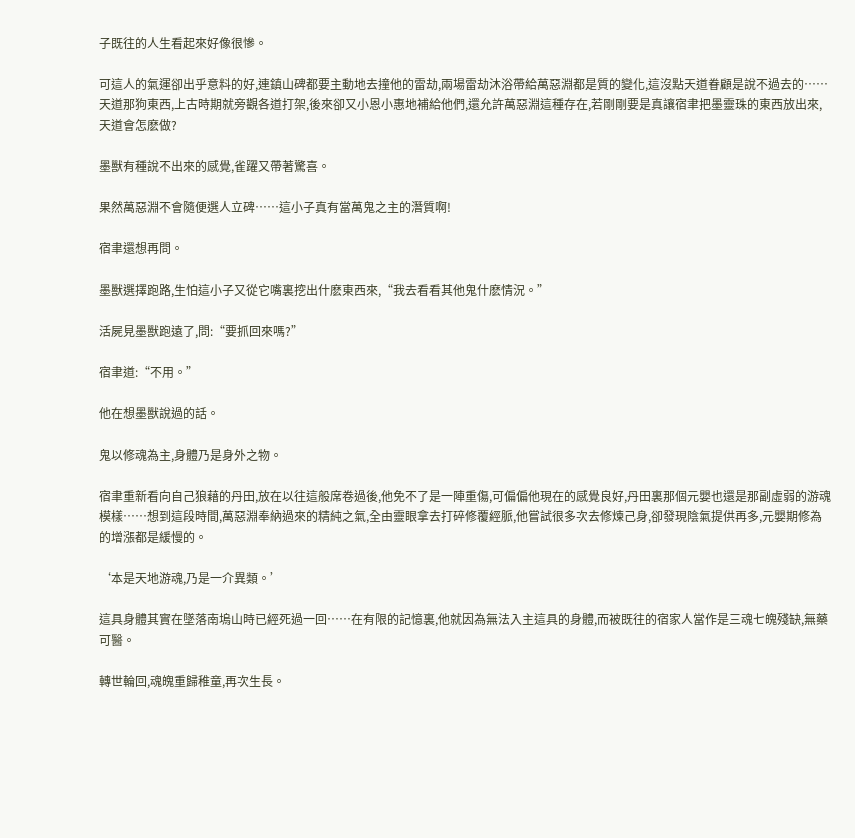子既往的人生看起來好像很慘。

可這人的氣運卻出乎意料的好,連鎮山碑都要主動地去撞他的雷劫,兩場雷劫沐浴帶給萬惡淵都是質的變化,這沒點天道眷顧是說不過去的……天道那狗東西,上古時期就旁觀各道打架,後來卻又小恩小惠地補給他們,還允許萬惡淵這種存在,若剛剛要是真讓宿聿把墨靈珠的東西放出來,天道會怎麽做?

墨獸有種說不出來的感覺,雀躍又帶著驚喜。

果然萬惡淵不會隨便選人立碑……這小子真有當萬鬼之主的潛質啊!

宿聿還想再問。

墨獸選擇跑路,生怕這小子又從它嘴裏挖出什麽東西來,“我去看看其他鬼什麽情況。”

活屍見墨獸跑遠了,問:“要抓回來嗎?”

宿聿道:“不用。”

他在想墨獸說過的話。

鬼以修魂為主,身體乃是身外之物。

宿聿重新看向自己狼藉的丹田,放在以往這般席卷過後,他免不了是一陣重傷,可偏偏他現在的感覺良好,丹田裏那個元嬰也還是那副虛弱的游魂模樣……想到這段時間,萬惡淵奉納過來的精純之氣,全由靈眼拿去打碎修覆經脈,他嘗試很多次去修煉己身,卻發現陰氣提供再多,元嬰期修為的增漲都是緩慢的。

‘本是天地游魂,乃是一介異類。’

這具身體其實在墜落南塢山時已經死過一回……在有限的記憶裏,他就因為無法入主這具的身體,而被既往的宿家人當作是三魂七魄殘缺,無藥可醫。

轉世輪回,魂魄重歸稚童,再次生長。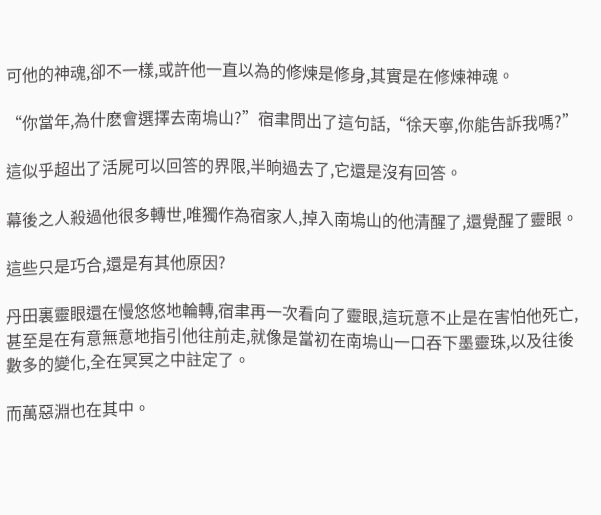可他的神魂,卻不一樣,或許他一直以為的修煉是修身,其實是在修煉神魂。

“你當年,為什麽會選擇去南塢山?”宿聿問出了這句話,“徐天寧,你能告訴我嗎?”

這似乎超出了活屍可以回答的界限,半晌過去了,它還是沒有回答。

幕後之人殺過他很多轉世,唯獨作為宿家人,掉入南塢山的他清醒了,還覺醒了靈眼。

這些只是巧合,還是有其他原因?

丹田裏靈眼還在慢悠悠地輪轉,宿聿再一次看向了靈眼,這玩意不止是在害怕他死亡,甚至是在有意無意地指引他往前走,就像是當初在南塢山一口吞下墨靈珠,以及往後數多的變化,全在冥冥之中註定了。

而萬惡淵也在其中。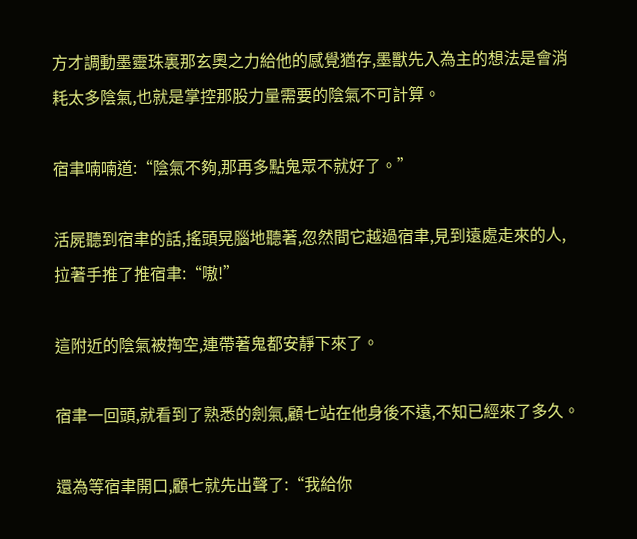方才調動墨靈珠裏那玄奧之力給他的感覺猶存,墨獸先入為主的想法是會消耗太多陰氣,也就是掌控那股力量需要的陰氣不可計算。

宿聿喃喃道:“陰氣不夠,那再多點鬼眾不就好了。”

活屍聽到宿聿的話,搖頭晃腦地聽著,忽然間它越過宿聿,見到遠處走來的人,拉著手推了推宿聿:“嗷!”

這附近的陰氣被掏空,連帶著鬼都安靜下來了。

宿聿一回頭,就看到了熟悉的劍氣,顧七站在他身後不遠,不知已經來了多久。

還為等宿聿開口,顧七就先出聲了:“我給你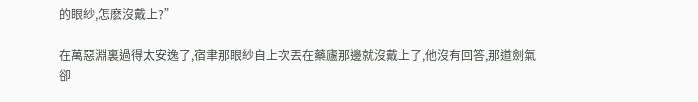的眼紗,怎麽沒戴上?”

在萬惡淵裏過得太安逸了,宿聿那眼紗自上次丟在藥廬那邊就沒戴上了,他沒有回答,那道劍氣卻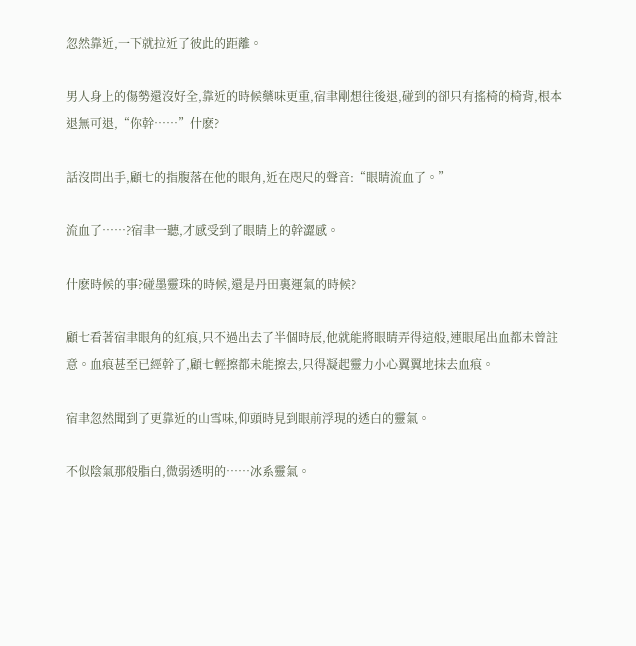忽然靠近,一下就拉近了彼此的距離。

男人身上的傷勢還沒好全,靠近的時候藥味更重,宿聿剛想往後退,碰到的卻只有搖椅的椅背,根本退無可退,“你幹……”什麽?

話沒問出手,顧七的指腹落在他的眼角,近在咫尺的聲音:“眼睛流血了。”

流血了……?宿聿一聽,才感受到了眼睛上的幹澀感。

什麽時候的事?碰墨靈珠的時候,還是丹田裏運氣的時候?

顧七看著宿聿眼角的紅痕,只不過出去了半個時辰,他就能將眼睛弄得這般,連眼尾出血都未曾註意。血痕甚至已經幹了,顧七輕擦都未能擦去,只得凝起靈力小心翼翼地抹去血痕。

宿聿忽然聞到了更靠近的山雪味,仰頭時見到眼前浮現的透白的靈氣。

不似陰氣那般脂白,微弱透明的……冰系靈氣。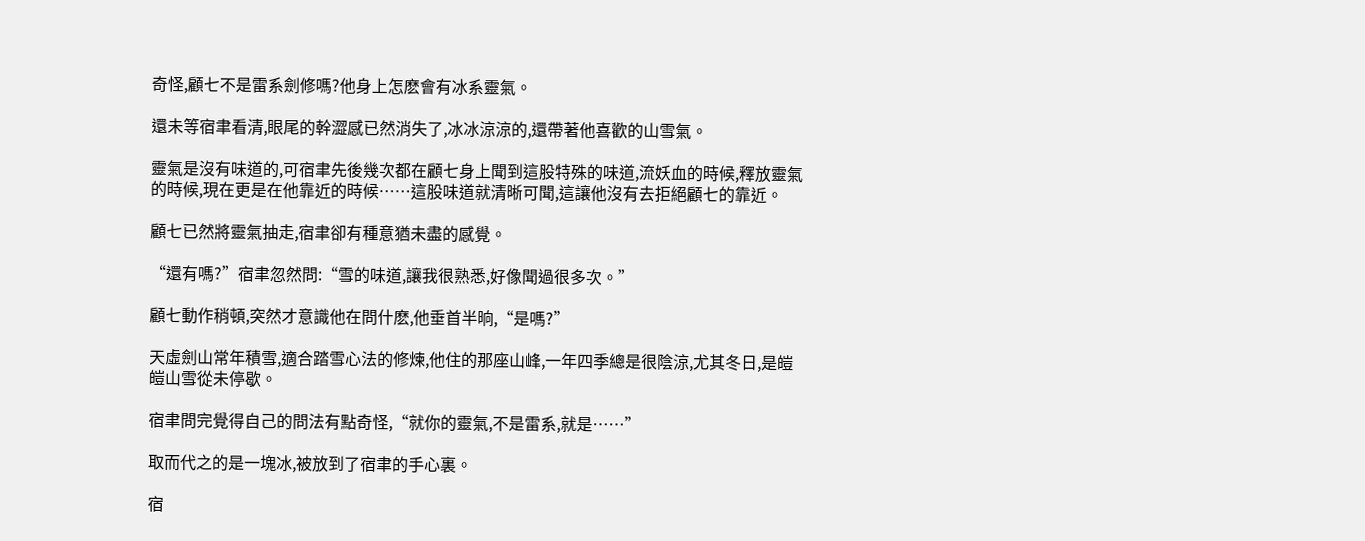奇怪,顧七不是雷系劍修嗎?他身上怎麽會有冰系靈氣。

還未等宿聿看清,眼尾的幹澀感已然消失了,冰冰涼涼的,還帶著他喜歡的山雪氣。

靈氣是沒有味道的,可宿聿先後幾次都在顧七身上聞到這股特殊的味道,流妖血的時候,釋放靈氣的時候,現在更是在他靠近的時候……這股味道就清晰可聞,這讓他沒有去拒絕顧七的靠近。

顧七已然將靈氣抽走,宿聿卻有種意猶未盡的感覺。

“還有嗎?”宿聿忽然問:“雪的味道,讓我很熟悉,好像聞過很多次。”

顧七動作稍頓,突然才意識他在問什麽,他垂首半晌,“是嗎?”

天虛劍山常年積雪,適合踏雪心法的修煉,他住的那座山峰,一年四季總是很陰涼,尤其冬日,是皚皚山雪從未停歇。

宿聿問完覺得自己的問法有點奇怪,“就你的靈氣,不是雷系,就是……”

取而代之的是一塊冰,被放到了宿聿的手心裏。

宿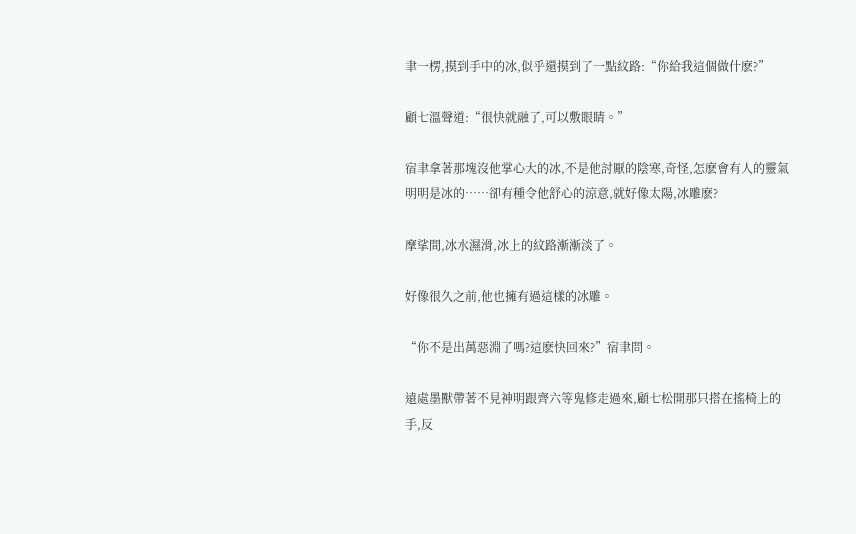聿一楞,摸到手中的冰,似乎還摸到了一點紋路:“你給我這個做什麽?”

顧七溫聲道:“很快就融了,可以敷眼睛。”

宿聿拿著那塊沒他掌心大的冰,不是他討厭的陰寒,奇怪,怎麽會有人的靈氣明明是冰的……卻有種令他舒心的涼意,就好像太陽,冰雕麽?

摩挲間,冰水濕滑,冰上的紋路漸漸淡了。

好像很久之前,他也擁有過這樣的冰雕。

“你不是出萬惡淵了嗎?這麽快回來?”宿聿問。

遠處墨獸帶著不見神明跟齊六等鬼修走過來,顧七松開那只搭在搖椅上的手,反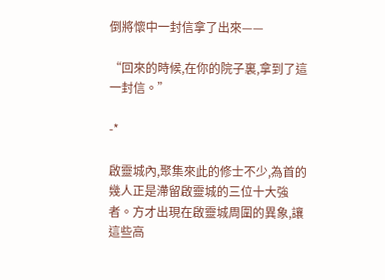倒將懷中一封信拿了出來——

“回來的時候,在你的院子裏,拿到了這一封信。”

-*

啟靈城內,聚集來此的修士不少,為首的幾人正是滯留啟靈城的三位十大強者。方才出現在啟靈城周圍的異象,讓這些高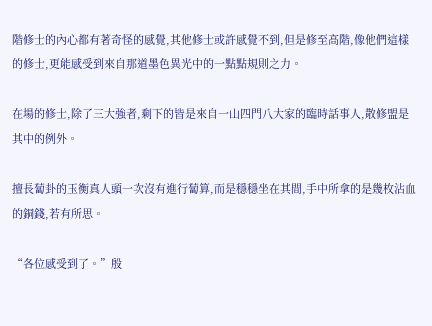階修士的內心都有著奇怪的感覺,其他修士或許感覺不到,但是修至高階,像他們這樣的修士,更能感受到來自那道墨色異光中的一點點規則之力。

在場的修士,除了三大強者,剩下的皆是來自一山四門八大家的臨時話事人,散修盟是其中的例外。

擅長蔔卦的玉衡真人頭一次沒有進行蔔算,而是穩穩坐在其間,手中所拿的是幾枚沾血的銅錢,若有所思。

“各位感受到了。”殷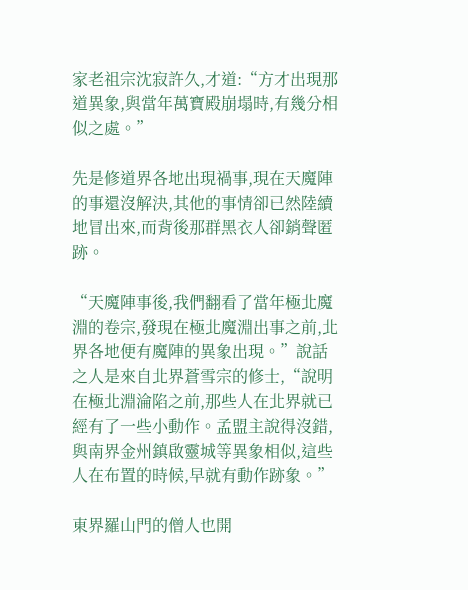家老祖宗沈寂許久,才道:“方才出現那道異象,與當年萬寶殿崩塌時,有幾分相似之處。”

先是修道界各地出現禍事,現在天魔陣的事還沒解決,其他的事情卻已然陸續地冒出來,而背後那群黑衣人卻銷聲匿跡。

“天魔陣事後,我們翻看了當年極北魔淵的卷宗,發現在極北魔淵出事之前,北界各地便有魔陣的異象出現。”說話之人是來自北界蒼雪宗的修士,“說明在極北淵淪陷之前,那些人在北界就已經有了一些小動作。孟盟主說得沒錯,與南界金州鎮啟靈城等異象相似,這些人在布置的時候,早就有動作跡象。”

東界羅山門的僧人也開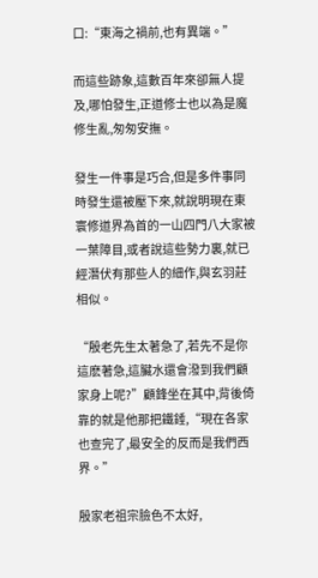口:“東海之禍前,也有異端。”

而這些跡象,這數百年來卻無人提及,哪怕發生,正道修士也以為是魔修生亂,匆匆安撫。

發生一件事是巧合,但是多件事同時發生還被壓下來,就說明現在東寰修道界為首的一山四門八大家被一葉障目,或者說這些勢力裏,就已經潛伏有那些人的細作,與玄羽莊相似。

“殷老先生太著急了,若先不是你這麽著急,這臟水還會潑到我們顧家身上呢?”顧鋒坐在其中,背後倚靠的就是他那把鐵錘,“現在各家也查完了,最安全的反而是我們西界。”

殷家老祖宗臉色不太好,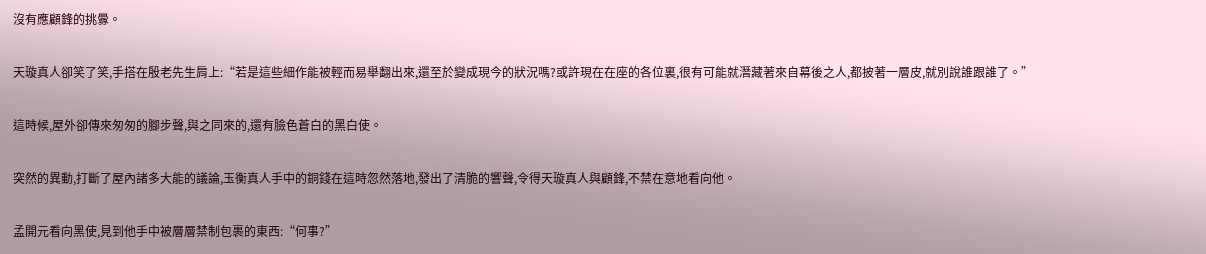沒有應顧鋒的挑釁。

天璇真人卻笑了笑,手搭在殷老先生肩上:“若是這些細作能被輕而易舉翻出來,還至於變成現今的狀況嗎?或許現在在座的各位裏,很有可能就潛藏著來自幕後之人,都披著一層皮,就別說誰跟誰了。”

這時候,屋外卻傳來匆匆的腳步聲,與之同來的,還有臉色蒼白的黑白使。

突然的異動,打斷了屋內諸多大能的議論,玉衡真人手中的銅錢在這時忽然落地,發出了清脆的響聲,令得天璇真人與顧鋒,不禁在意地看向他。

孟開元看向黑使,見到他手中被層層禁制包裹的東西:“何事?”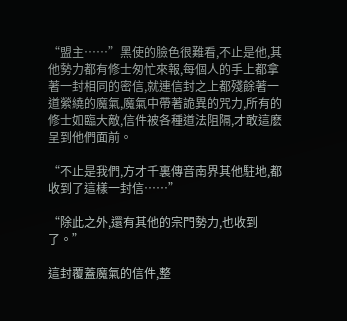“盟主……”黑使的臉色很難看,不止是他,其他勢力都有修士匆忙來報,每個人的手上都拿著一封相同的密信,就連信封之上都殘餘著一道縈繞的魔氣,魔氣中帶著詭異的咒力,所有的修士如臨大敵,信件被各種道法阻隔,才敢這麽呈到他們面前。

“不止是我們,方才千裏傳音南界其他駐地,都收到了這樣一封信……”

“除此之外,還有其他的宗門勢力,也收到了。”

這封覆蓋魔氣的信件,整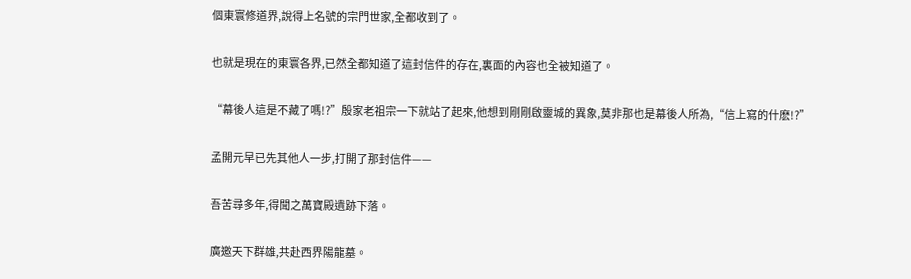個東寰修道界,說得上名號的宗門世家,全都收到了。

也就是現在的東寰各界,已然全都知道了這封信件的存在,裏面的內容也全被知道了。

“幕後人這是不藏了嗎!?”殷家老祖宗一下就站了起來,他想到剛剛啟靈城的異象,莫非那也是幕後人所為,“信上寫的什麽!?”

孟開元早已先其他人一步,打開了那封信件——

吾苦尋多年,得聞之萬寶殿遺跡下落。

廣邀天下群雄,共赴西界陽龍墓。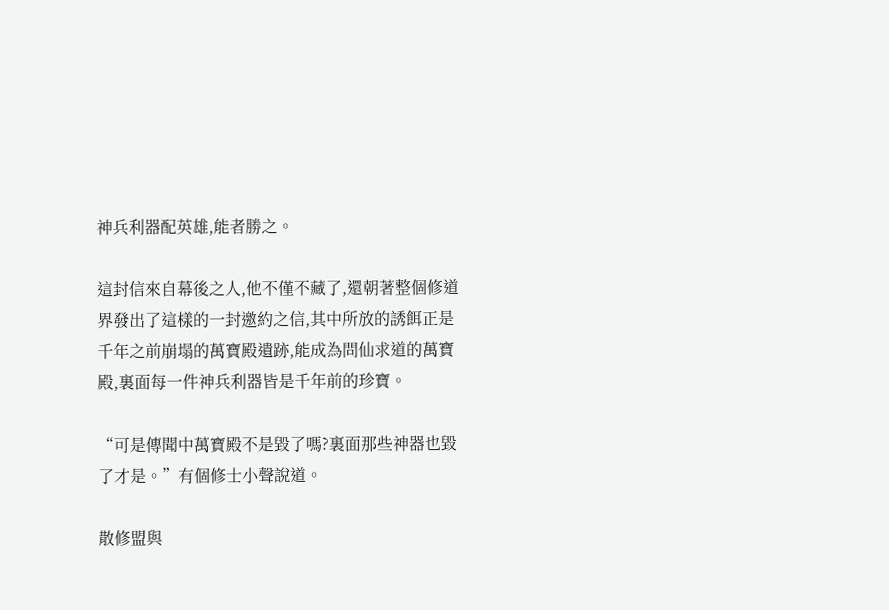神兵利器配英雄,能者勝之。

這封信來自幕後之人,他不僅不藏了,還朝著整個修道界發出了這樣的一封邀約之信,其中所放的誘餌正是千年之前崩塌的萬寶殿遺跡,能成為問仙求道的萬寶殿,裏面每一件神兵利器皆是千年前的珍寶。

“可是傳聞中萬寶殿不是毀了嗎?裏面那些神器也毀了才是。”有個修士小聲說道。

散修盟與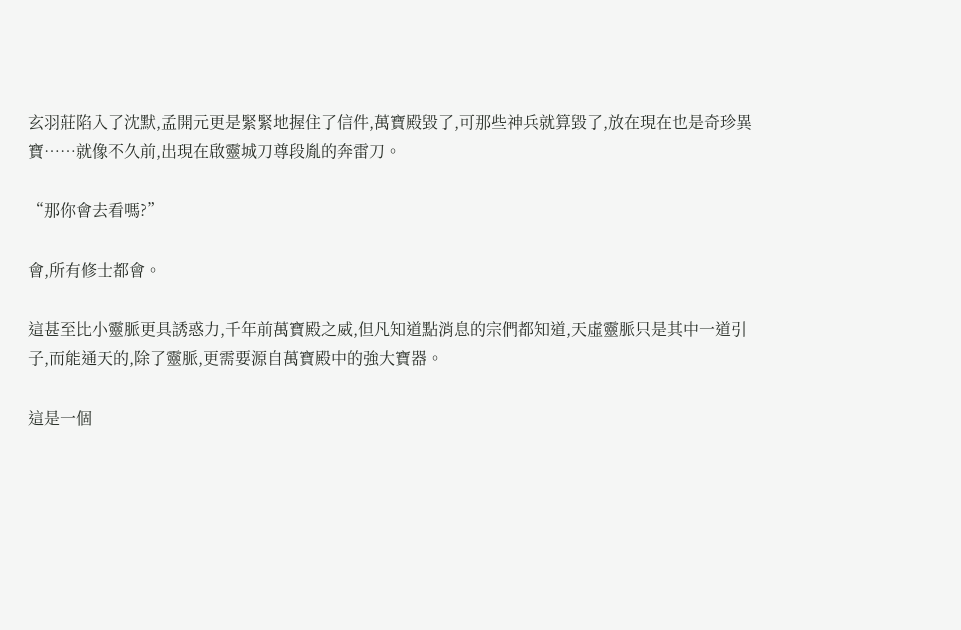玄羽莊陷入了沈默,孟開元更是緊緊地握住了信件,萬寶殿毀了,可那些神兵就算毀了,放在現在也是奇珍異寶……就像不久前,出現在啟靈城刀尊段胤的奔雷刀。

“那你會去看嗎?”

會,所有修士都會。

這甚至比小靈脈更具誘惑力,千年前萬寶殿之威,但凡知道點消息的宗們都知道,天虛靈脈只是其中一道引子,而能通天的,除了靈脈,更需要源自萬寶殿中的強大寶器。

這是一個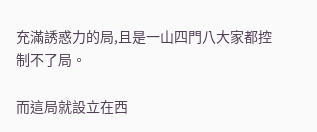充滿誘惑力的局,且是一山四門八大家都控制不了局。

而這局就設立在西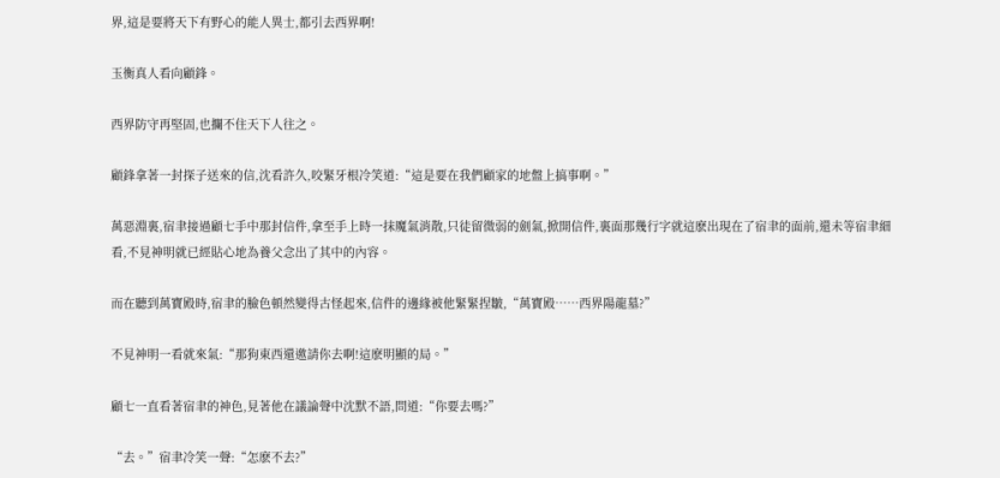界,這是要將天下有野心的能人異士,都引去西界啊!

玉衡真人看向顧鋒。

西界防守再堅固,也攔不住天下人往之。

顧鋒拿著一封探子送來的信,沈看許久,咬緊牙根冷笑道:“這是要在我們顧家的地盤上搞事啊。”

萬惡淵裏,宿聿接過顧七手中那封信件,拿至手上時一抹魔氣消散,只徒留微弱的劍氣,掀開信件,裏面那幾行字就這麽出現在了宿聿的面前,還未等宿聿細看,不見神明就已經貼心地為養父念出了其中的內容。

而在聽到萬寶殿時,宿聿的臉色頓然變得古怪起來,信件的邊緣被他緊緊捏皺,“萬寶殿……西界陽龍墓?”

不見神明一看就來氣:“那狗東西還邀請你去啊!這麽明顯的局。”

顧七一直看著宿聿的神色,見著他在議論聲中沈默不語,問道:“你要去嗎?”

“去。”宿聿冷笑一聲:“怎麽不去?”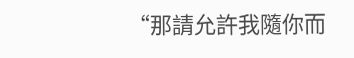“那請允許我隨你而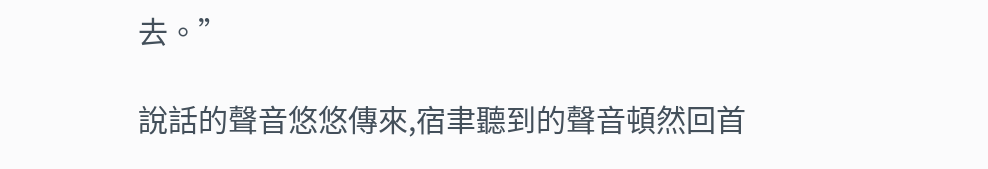去。”

說話的聲音悠悠傳來,宿聿聽到的聲音頓然回首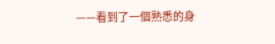——看到了一個熟悉的身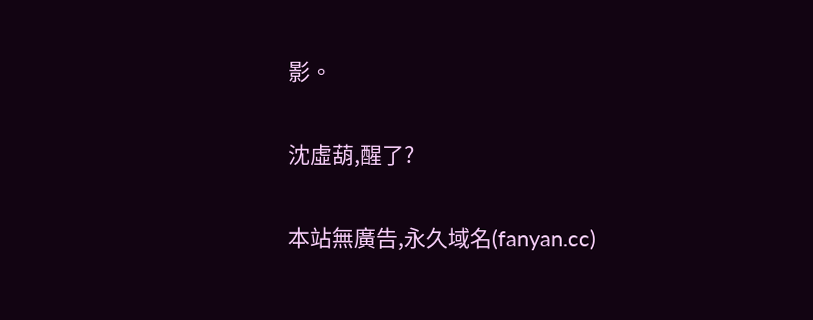影。

沈虛葫,醒了?

本站無廣告,永久域名(fanyan.cc)